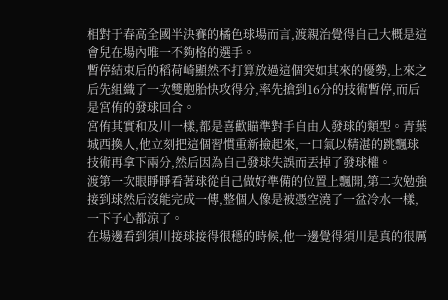相對于春高全國半決賽的橘色球場而言,渡親治覺得自己大概是這會兒在場內唯一不夠格的選手。
暫停結束后的稻荷崎顯然不打算放過這個突如其來的優勢,上來之后先組織了一次雙胞胎快攻得分,率先搶到16分的技術暫停,而后是宮侑的發球回合。
宮侑其實和及川一樣,都是喜歡瞄準對手自由人發球的類型。青葉城西換人,他立刻把這個習慣重新撿起來,一口氣以精湛的跳飄球技術再拿下兩分,然后因為自己發球失誤而丟掉了發球權。
渡第一次眼睜睜看著球從自己做好準備的位置上飄開,第二次勉強接到球然后沒能完成一傳,整個人像是被憑空澆了一盆冷水一樣,一下子心都涼了。
在場邊看到須川接球接得很穩的時候,他一邊覺得須川是真的很厲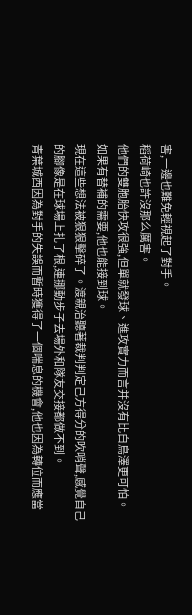害,一邊也難免輕視起了對手。
稻荷崎也許沒那么厲害。
他們的雙胞胎快攻很強,但單就發球、進攻實力而言并沒有比白鳥澤更可怕。
如果有替補的需要,他也能接到球。
現在這些想法被狠狠擊碎了。渡親治聽著裁判判定己方得分的吹哨聲,感覺自己的腳像是在球場上扎了根,連挪動步子去場外和隊友交接都做不到。
青葉城西因為對手的失誤而暫時獲得了一個喘息的機會,他也因為轉位而應當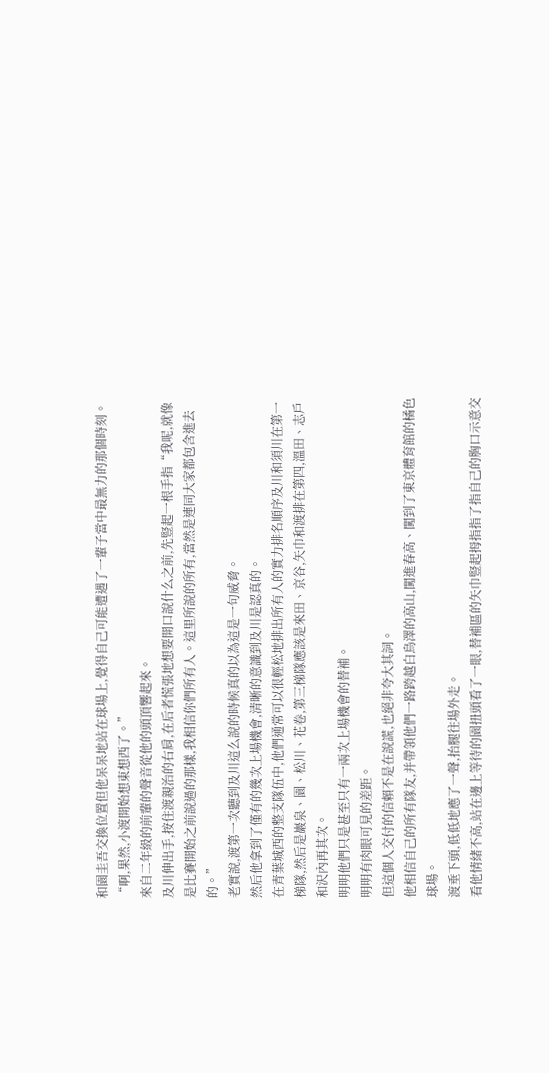和園圭吾交換位置但他呆呆地站在球場上,覺得自己可能遭遇了一輩子當中最無力的那個時刻。
“啊,果然,小渡開始想東想西了。”
來自二年級的前輩的聲音從他的頭頂響起來。
及川伸出手,按住渡親治的右肩,在后者慌張地想要開口說什么之前,先豎起一根手指“我呢,就像是比賽開始之前說過的那樣,我相信你們所有人。這里所說的所有,當然是連同大家都包含進去的。”
老實說,渡第一次聽到及川這么說的時候真的以為這是一句威脅。
然后他拿到了僅有的幾次上場機會,清晰的意識到及川是認真的。
在青葉城西的整支隊伍中,他們通常可以很輕松地排出所有人的實力排名順序及川和須川在第一梯隊,然后是巖泉、園、松川、花卷,第三梯隊應該是來田、京谷,矢巾和渡排在第四,溫田、志戶和沢內再其次。
明明他們只是甚至只有一兩次上場機會的替補。
明明有肉眼可見的差距。
但這個人交付的信賴不是在說謊,也絕非夸大其詞。
他相信自己的所有隊友,并帶領他們一路跨越白鳥澤的高山,闖進春高、闖到了東京體育館的橘色球場。
渡垂下頭,低低地應了一聲,抬腿往場外走。
看他情緒不高,站在邊上等待的園扭頭看了一眼,替補區的矢巾豎起拇指指了指自己的胸口示意交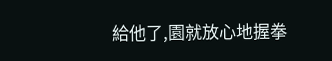給他了,園就放心地握拳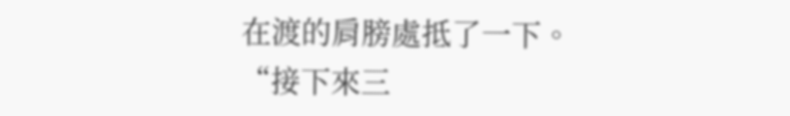在渡的肩膀處抵了一下。
“接下來三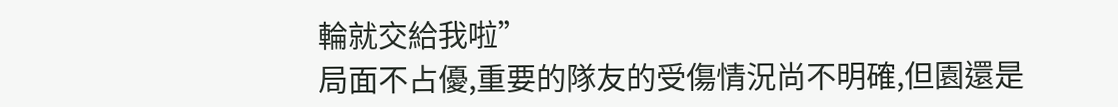輪就交給我啦”
局面不占優,重要的隊友的受傷情況尚不明確,但園還是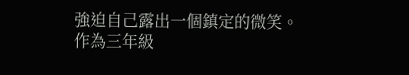強迫自己露出一個鎮定的微笑。
作為三年級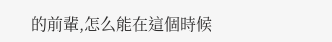的前輩,怎么能在這個時候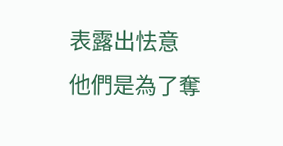表露出怯意
他們是為了奪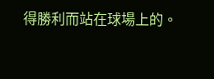得勝利而站在球場上的。